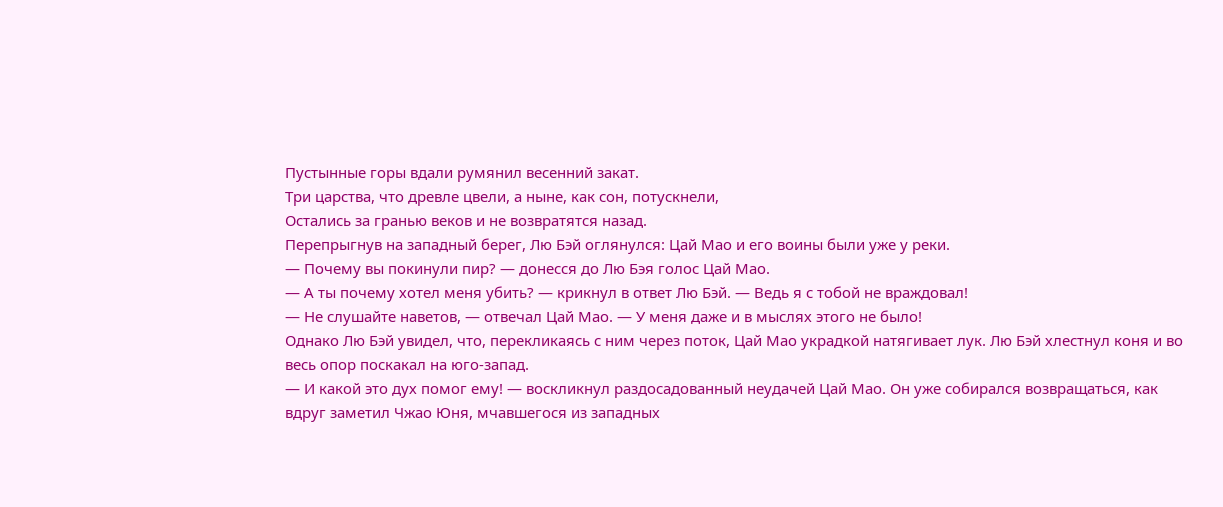Пустынные горы вдали румянил весенний закат.
Три царства, что древле цвели, а ныне, как сон, потускнели,
Остались за гранью веков и не возвратятся назад.
Перепрыгнув на западный берег, Лю Бэй оглянулся: Цай Мао и его воины были уже у реки.
— Почему вы покинули пир? — донесся до Лю Бэя голос Цай Мао.
— А ты почему хотел меня убить? — крикнул в ответ Лю Бэй. — Ведь я с тобой не враждовал!
— Не слушайте наветов, — отвечал Цай Мао. — У меня даже и в мыслях этого не было!
Однако Лю Бэй увидел, что, перекликаясь с ним через поток, Цай Мао украдкой натягивает лук. Лю Бэй хлестнул коня и во весь опор поскакал на юго-запад.
— И какой это дух помог ему! — воскликнул раздосадованный неудачей Цай Мао. Он уже собирался возвращаться, как вдруг заметил Чжао Юня, мчавшегося из западных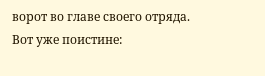ворот во главе своего отряда.
Вот уже поистине: